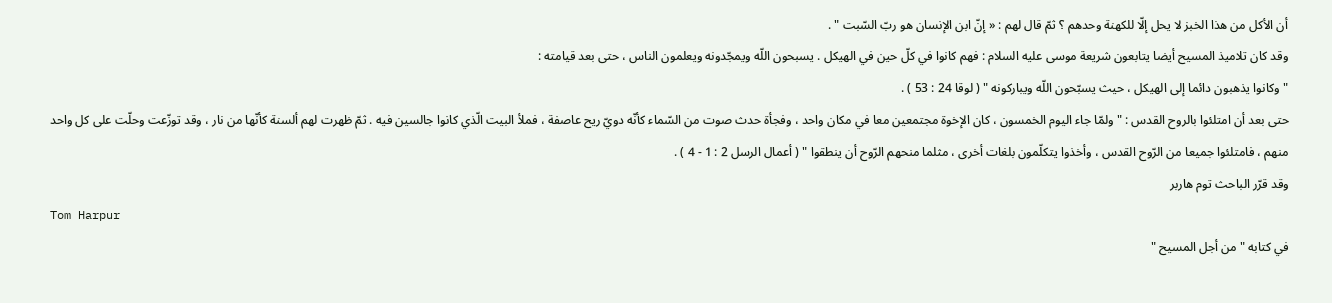أن الأكل من هذا الخبز لا يحل إلّا للكهنة وحدهم ؟ ثمّ قال لهم : « إنّ ابن الإنسان هو ربّ السّبت " .
وقد كان تلاميذ المسيح أيضا يتابعون شريعة موسى عليه السلام : فهم كانوا في كلّ حين في الهيكل . يسبحون اللّه ويمجّدونه ويعلمون الناس ، حتى بعد قيامته :
" وكانوا يذهبون دائما إلى الهيكل ، حيث يسبّحون اللّه ويباركونه " ( لوقا 24 : 53 ) .
حتى بعد أن امتلئوا بالروح القدس : " ولمّا جاء اليوم الخمسون ، كان الإخوة مجتمعين معا في مكان واحد ، وفجأة حدث صوت من السّماء كأنّه دويّ ريح عاصفة ، فملأ البيت الّذي كانوا جالسين فيه . ثمّ ظهرت لهم ألسنة كأنّها من نار ، وقد توزّعت وحلّت على كل واحد منهم ، فامتلئوا جميعا من الرّوح القدس ، وأخذوا يتكلّمون بلغات أخرى ، مثلما منحهم الرّوح أن ينطقوا " ( أعمال الرسل 2 : 1 - 4 ) .
وقد قرّر الباحث توم هاربر
Tom Harpur
في كتابه " من أجل المسيح "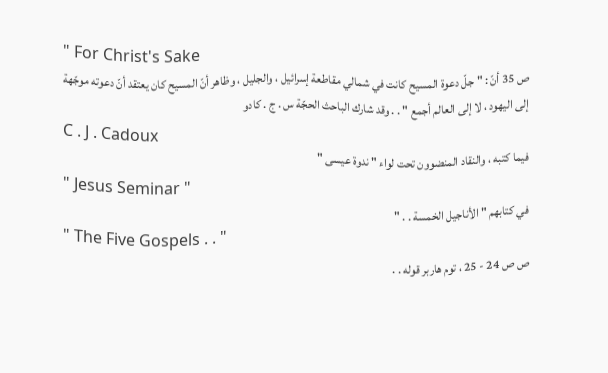" For Christ's Sake
ص 35 أنّ : " جلّ دعوة المسيح كانت في شمالي مقاطعة إسرائيل ، والجليل ، وظاهر أنّ المسيح كان يعتقد أنّ دعوته موجّهة إلى اليهود ، لا إلى العالم أجمع " . . وقد شارك الباحث الحجّة س . ج . كادو
C . J . Cadoux
فيما كتبه ، والنقاد المنضوون تحت لواء " ندوة عيسى "
" Jesus Seminar "
في كتابهم " الأناجيل الخمسة . . "
" The Five Gospels . . "
ص ص 24 - 25 ، توم هاربر قوله . .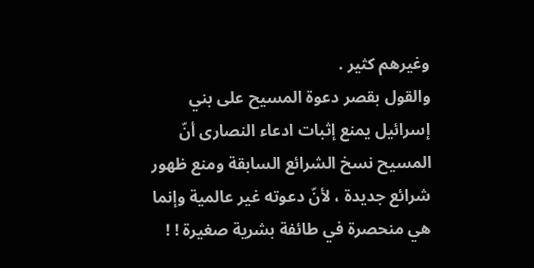وغيرهم كثير .
والقول بقصر دعوة المسيح على بني إسرائيل يمنع إثبات ادعاء النصارى أنّ المسيح نسخ الشرائع السابقة ومنع ظهور شرائع جديدة ، لأنّ دعوته غير عالمية وإنما هي منحصرة في طائفة بشرية صغيرة ! !